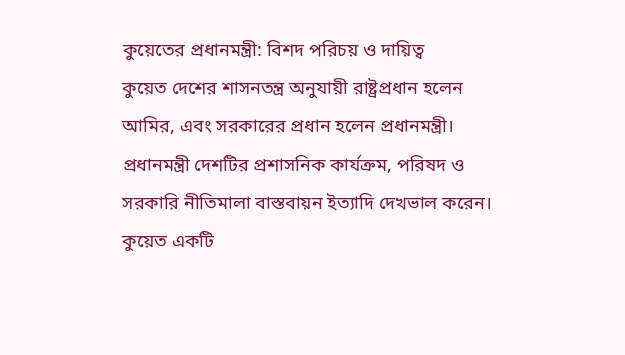কুয়েতের প্রধানমন্ত্রী: বিশদ পরিচয় ও দায়িত্ব
কুয়েত দেশের শাসনতন্ত্র অনুযায়ী রাষ্ট্রপ্রধান হলেন আমির, এবং সরকারের প্রধান হলেন প্রধানমন্ত্রী। প্রধানমন্ত্রী দেশটির প্রশাসনিক কার্যক্রম, পরিষদ ও সরকারি নীতিমালা বাস্তবায়ন ইত্যাদি দেখভাল করেন। কুয়েত একটি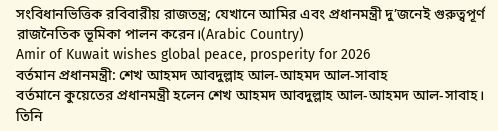সংবিধানভিত্তিক রবিবারীয় রাজতন্ত্র; যেখানে আমির এবং প্রধানমন্ত্রী দু’জনেই গুরুত্বপূর্ণ রাজনৈতিক ভূমিকা পালন করেন।(Arabic Country)
Amir of Kuwait wishes global peace, prosperity for 2026
বর্তমান প্রধানমন্ত্রী: শেখ আহমদ আবদুল্লাহ আল-আহমদ আল-সাবাহ
বর্তমানে কুয়েতের প্রধানমন্ত্রী হলেন শেখ আহমদ আবদুল্লাহ আল-আহমদ আল-সাবাহ। তিনি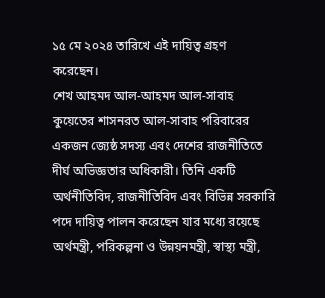১৫ মে ২০২৪ তারিখে এই দায়িত্ব গ্রহণ করেছেন।
শেখ আহমদ আল-আহমদ আল-সাবাহ কুয়েতের শাসনরত আল-সাবাহ পরিবারের একজন জ্যেষ্ঠ সদস্য এবং দেশের রাজনীতিতে দীর্ঘ অভিজ্ঞতার অধিকারী। তিনি একটি অর্থনীতিবিদ, রাজনীতিবিদ এবং বিভিন্ন সরকারি পদে দায়িত্ব পালন করেছেন যার মধ্যে রয়েছে অর্থমন্ত্রী, পরিকল্পনা ও উন্নয়নমন্ত্রী, স্বাস্থ্য মন্ত্রী,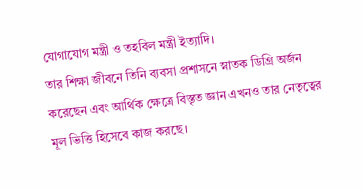যোগাযোগ মন্ত্রী ও তহবিল মন্ত্রী ইত্যাদি।
তার শিক্ষা জীবনে তিনি ব্যবসা প্রশাসনে স্নাতক ডিগ্রি অর্জন করেছেন এবং আর্থিক ক্ষেত্রে বিস্তৃত জ্ঞান এখনও তার নেতৃত্বের মূল ভিত্তি হিসেবে কাজ করছে।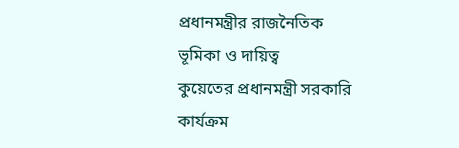প্রধানমন্ত্রীর রাজনৈতিক ভূমিকা ও দায়িত্ব
কুয়েতের প্রধানমন্ত্রী সরকারি কার্যক্রম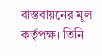বাস্তবায়নের মূল কর্তৃপক্ষ। তিনি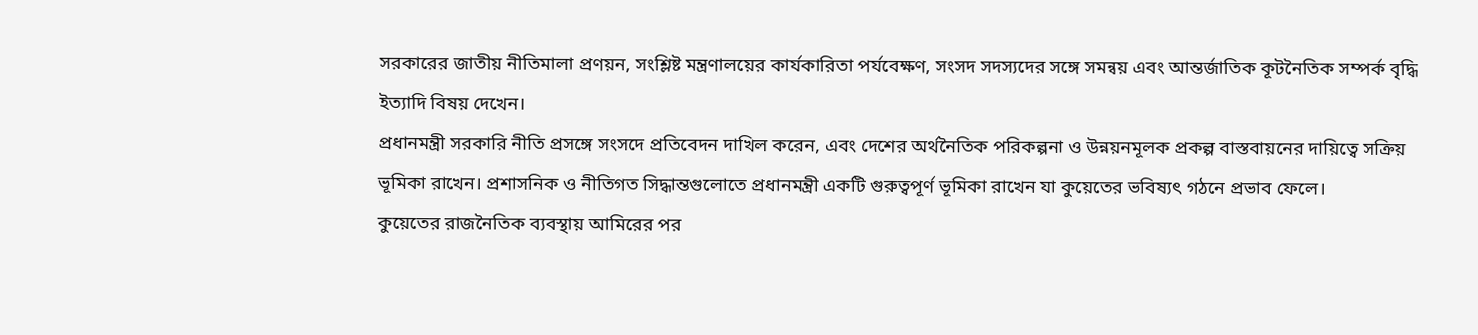সরকারের জাতীয় নীতিমালা প্রণয়ন, সংশ্লিষ্ট মন্ত্রণালয়ের কার্যকারিতা পর্যবেক্ষণ, সংসদ সদস্যদের সঙ্গে সমন্বয় এবং আন্তর্জাতিক কূটনৈতিক সম্পর্ক বৃদ্ধি ইত্যাদি বিষয় দেখেন।
প্রধানমন্ত্রী সরকারি নীতি প্রসঙ্গে সংসদে প্রতিবেদন দাখিল করেন, এবং দেশের অর্থনৈতিক পরিকল্পনা ও উন্নয়নমূলক প্রকল্প বাস্তবায়নের দায়িত্বে সক্রিয় ভূমিকা রাখেন। প্রশাসনিক ও নীতিগত সিদ্ধান্তগুলোতে প্রধানমন্ত্রী একটি গুরুত্বপূর্ণ ভূমিকা রাখেন যা কুয়েতের ভবিষ্যৎ গঠনে প্রভাব ফেলে।
কুয়েতের রাজনৈতিক ব্যবস্থায় আমিরের পর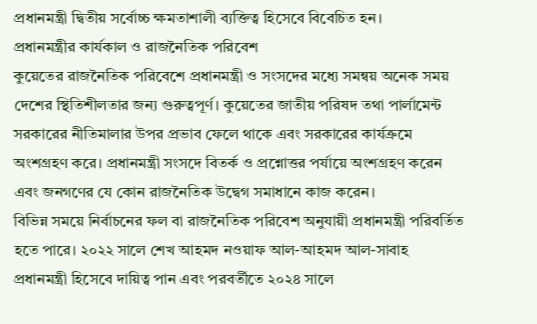প্রধানমন্ত্রী দ্বিতীয় সর্বোচ্চ ক্ষমতাশালী ব্যক্তিত্ব হিসেবে বিবেচিত হন।
প্রধানমন্ত্রীর কার্যকাল ও রাজনৈতিক পরিবেশ
কুয়েতের রাজনৈতিক পরিবেশে প্রধানমন্ত্রী ও সংসদের মধ্যে সমন্বয় অনেক সময় দেশের স্থিতিশীলতার জন্য গুরুত্বপূর্ণ। কুয়েতের জাতীয় পরিষদ তথা পার্লামেন্ট সরকারের নীতিমালার উপর প্রভাব ফেলে থাকে এবং সরকারের কার্যক্রমে অংশগ্রহণ করে। প্রধানমন্ত্রী সংসদে বিতর্ক ও প্রশ্নোত্তর পর্যায়ে অংশগ্রহণ করেন এবং জনগণের যে কোন রাজনৈতিক উদ্বেগ সমাধানে কাজ করেন।
বিভিন্ন সময়ে নির্বাচনের ফল বা রাজনৈতিক পরিবেশ অনুযায়ী প্রধানমন্ত্রী পরিবর্তিত হতে পারে। ২০২২ সালে শেখ আহমদ নওয়াফ আল-আহমদ আল-সাবাহ প্রধানমন্ত্রী হিসেবে দায়িত্ব পান এবং পরবর্তীতে ২০২৪ সালে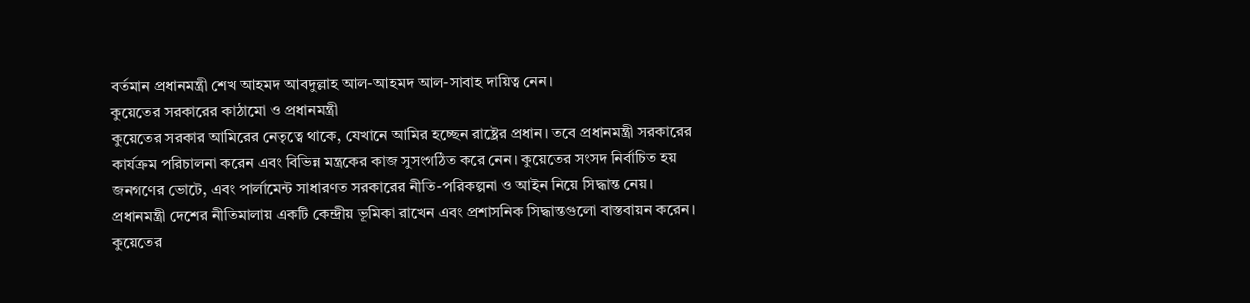বর্তমান প্রধানমন্ত্রী শেখ আহমদ আবদুল্লাহ আল-আহমদ আল-সাবাহ দায়িত্ব নেন।
কুয়েতের সরকারের কাঠামো ও প্রধানমন্ত্রী
কুয়েতের সরকার আমিরের নেতৃত্বে থাকে, যেখানে আমির হচ্ছেন রাষ্ট্রের প্রধান। তবে প্রধানমন্ত্রী সরকারের কার্যক্রম পরিচালনা করেন এবং বিভিন্ন মন্ত্রকের কাজ সুসংগঠিত করে নেন। কুয়েতের সংসদ নির্বাচিত হয় জনগণের ভোটে, এবং পার্লামেন্ট সাধারণত সরকারের নীতি-পরিকল্পনা ও আইন নিয়ে সিদ্ধান্ত নেয়।
প্রধানমন্ত্রী দেশের নীতিমালায় একটি কেন্দ্রীয় ভূমিকা রাখেন এবং প্রশাসনিক সিদ্ধান্তগুলো বাস্তবায়ন করেন। কুয়েতের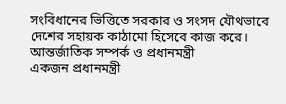সংবিধানের ভিত্তিতে সরকার ও সংসদ যৌথভাবে দেশের সহায়ক কাঠামো হিসেবে কাজ করে।
আন্তর্জাতিক সম্পর্ক ও প্রধানমন্ত্রী
একজন প্রধানমন্ত্রী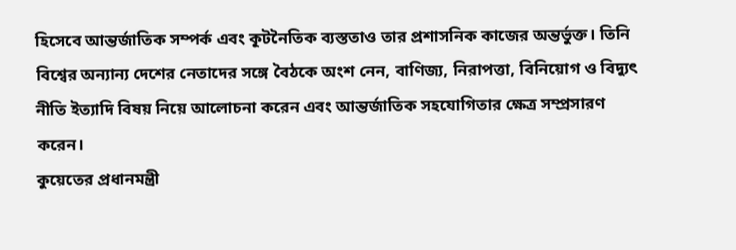হিসেবে আন্তর্জাতিক সম্পর্ক এবং কূটনৈতিক ব্যস্ততাও তার প্রশাসনিক কাজের অন্তর্ভুক্ত। তিনি বিশ্বের অন্যান্য দেশের নেতাদের সঙ্গে বৈঠকে অংশ নেন, বাণিজ্য, নিরাপত্তা, বিনিয়োগ ও বিদ্যুৎ নীতি ইত্যাদি বিষয় নিয়ে আলোচনা করেন এবং আন্তর্জাতিক সহযোগিতার ক্ষেত্র সম্প্রসারণ করেন।
কুয়েতের প্রধানমন্ত্রী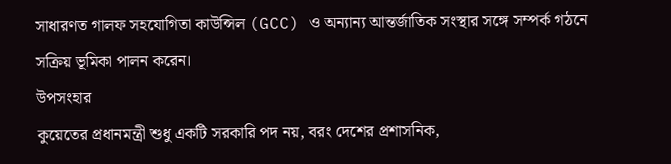সাধারণত গালফ সহযোগিতা কাউন্সিল (GCC) ও অন্যান্য আন্তর্জাতিক সংস্থার সঙ্গে সম্পর্ক গঠনে সক্রিয় ভূমিকা পালন করেন।
উপসংহার
কুয়েতের প্রধানমন্ত্রী শুধু একটি সরকারি পদ নয়, বরং দেশের প্রশাসনিক,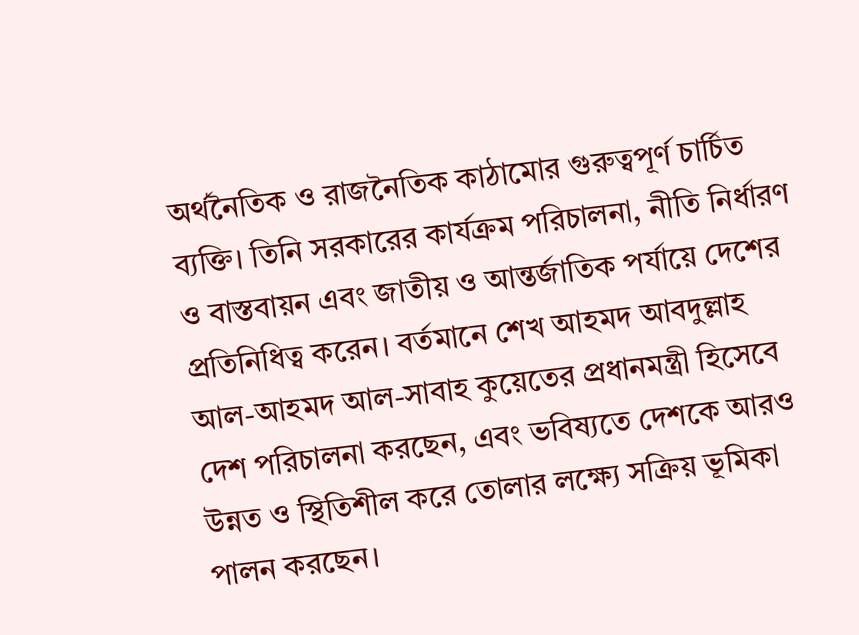অর্থনৈতিক ও রাজনৈতিক কাঠামোর গুরুত্বপূর্ণ চার্চিত ব্যক্তি। তিনি সরকারের কার্যক্রম পরিচালনা, নীতি নির্ধারণ ও বাস্তবায়ন এবং জাতীয় ও আন্তর্জাতিক পর্যায়ে দেশের প্রতিনিধিত্ব করেন। বর্তমানে শেখ আহমদ আবদুল্লাহ আল-আহমদ আল-সাবাহ কুয়েতের প্রধানমন্ত্রী হিসেবে দেশ পরিচালনা করছেন, এবং ভবিষ্যতে দেশকে আরও উন্নত ও স্থিতিশীল করে তোলার লক্ষ্যে সক্রিয় ভূমিকা পালন করছেন।